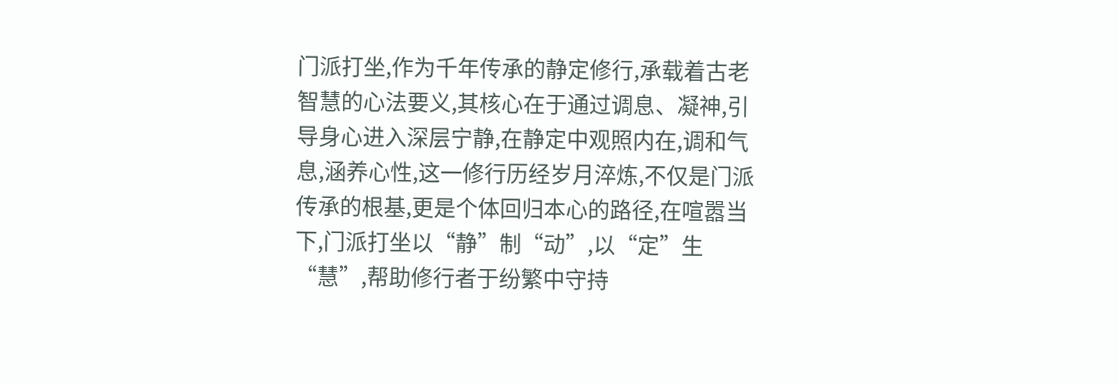门派打坐,作为千年传承的静定修行,承载着古老智慧的心法要义,其核心在于通过调息、凝神,引导身心进入深层宁静,在静定中观照内在,调和气息,涵养心性,这一修行历经岁月淬炼,不仅是门派传承的根基,更是个体回归本心的路径,在喧嚣当下,门派打坐以“静”制“动”,以“定”生“慧”,帮助修行者于纷繁中守持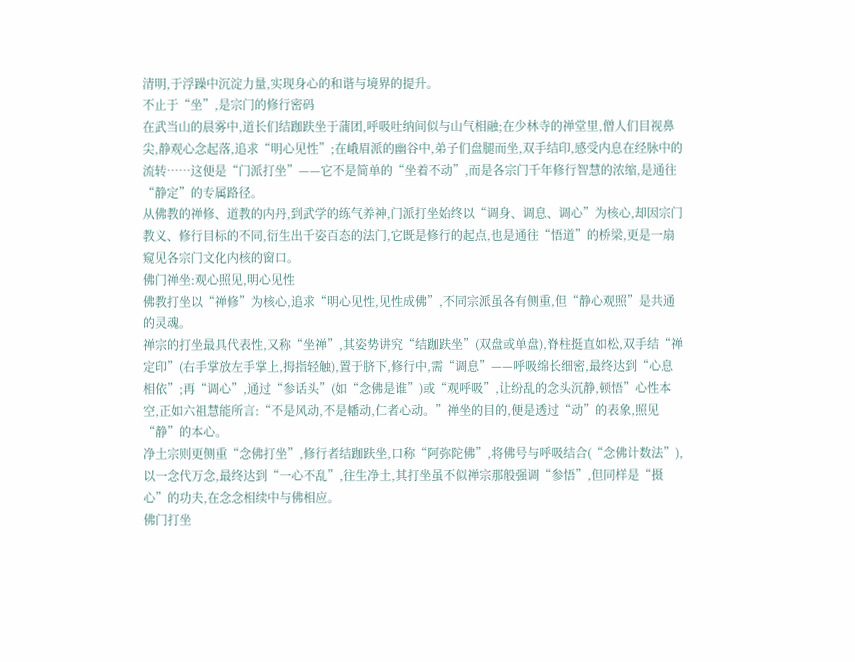清明,于浮躁中沉淀力量,实现身心的和谐与境界的提升。
不止于“坐”,是宗门的修行密码
在武当山的晨雾中,道长们结跏趺坐于蒲团,呼吸吐纳间似与山气相融;在少林寺的禅堂里,僧人们目视鼻尖,静观心念起落,追求“明心见性”;在峨眉派的幽谷中,弟子们盘腿而坐,双手结印,感受内息在经脉中的流转……这便是“门派打坐”——它不是简单的“坐着不动”,而是各宗门千年修行智慧的浓缩,是通往“静定”的专属路径。
从佛教的禅修、道教的内丹,到武学的练气养神,门派打坐始终以“调身、调息、调心”为核心,却因宗门教义、修行目标的不同,衍生出千姿百态的法门,它既是修行的起点,也是通往“悟道”的桥梁,更是一扇窥见各宗门文化内核的窗口。
佛门禅坐:观心照见,明心见性
佛教打坐以“禅修”为核心,追求“明心见性,见性成佛”,不同宗派虽各有侧重,但“静心观照”是共通的灵魂。
禅宗的打坐最具代表性,又称“坐禅”,其姿势讲究“结跏趺坐”(双盘或单盘),脊柱挺直如松,双手结“禅定印”(右手掌放左手掌上,拇指轻触),置于脐下,修行中,需“调息”——呼吸绵长细密,最终达到“心息相依”;再“调心”,通过“参话头”(如“念佛是谁”)或“观呼吸”,让纷乱的念头沉静,顿悟”心性本空,正如六祖慧能所言:“不是风动,不是幡动,仁者心动。”禅坐的目的,便是透过“动”的表象,照见“静”的本心。
净土宗则更侧重“念佛打坐”,修行者结跏趺坐,口称“阿弥陀佛”,将佛号与呼吸结合(“念佛计数法”),以一念代万念,最终达到“一心不乱”,往生净土,其打坐虽不似禅宗那般强调“参悟”,但同样是“摄心”的功夫,在念念相续中与佛相应。
佛门打坐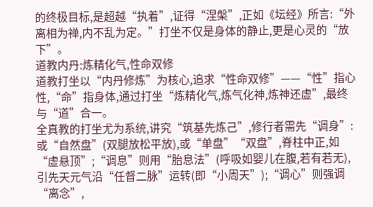的终极目标,是超越“执着”,证得“涅槃”,正如《坛经》所言:“外离相为禅,内不乱为定。”打坐不仅是身体的静止,更是心灵的“放下”。
道教内丹:炼精化气,性命双修
道教打坐以“内丹修炼”为核心,追求“性命双修”——“性”指心性,“命”指身体,通过打坐“炼精化气,炼气化神,炼神还虚”,最终与“道”合一。
全真教的打坐尤为系统,讲究“筑基先炼己”,修行者需先“调身”:或“自然盘”(双腿放松平放),或“单盘”“双盘”,脊柱中正,如“虚悬顶”;“调息”则用“胎息法”(呼吸如婴儿在腹,若有若无),引先天元气沿“任督二脉”运转(即“小周天”);“调心”则强调“离念”,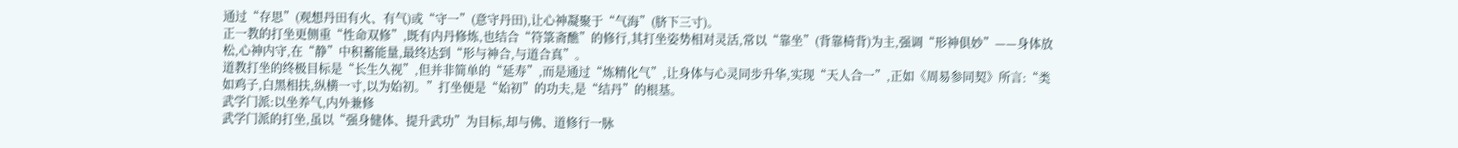通过“存思”(观想丹田有火、有气)或“守一”(意守丹田),让心神凝聚于“气海”(脐下三寸)。
正一教的打坐更侧重“性命双修”,既有内丹修炼,也结合“符箓斋醮”的修行,其打坐姿势相对灵活,常以“靠坐”(背靠椅背)为主,强调“形神俱妙”——身体放松,心神内守,在“静”中积蓄能量,最终达到“形与神合,与道合真”。
道教打坐的终极目标是“长生久视”,但并非简单的“延寿”,而是通过“炼精化气”,让身体与心灵同步升华,实现“天人合一”,正如《周易参同契》所言:“类如鸡子,白黑相扶,纵横一寸,以为始初。”打坐便是“始初”的功夫,是“结丹”的根基。
武学门派:以坐养气,内外兼修
武学门派的打坐,虽以“强身健体、提升武功”为目标,却与佛、道修行一脉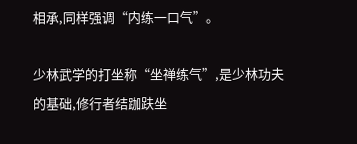相承,同样强调“内练一口气”。

少林武学的打坐称“坐禅练气”,是少林功夫的基础,修行者结跏趺坐